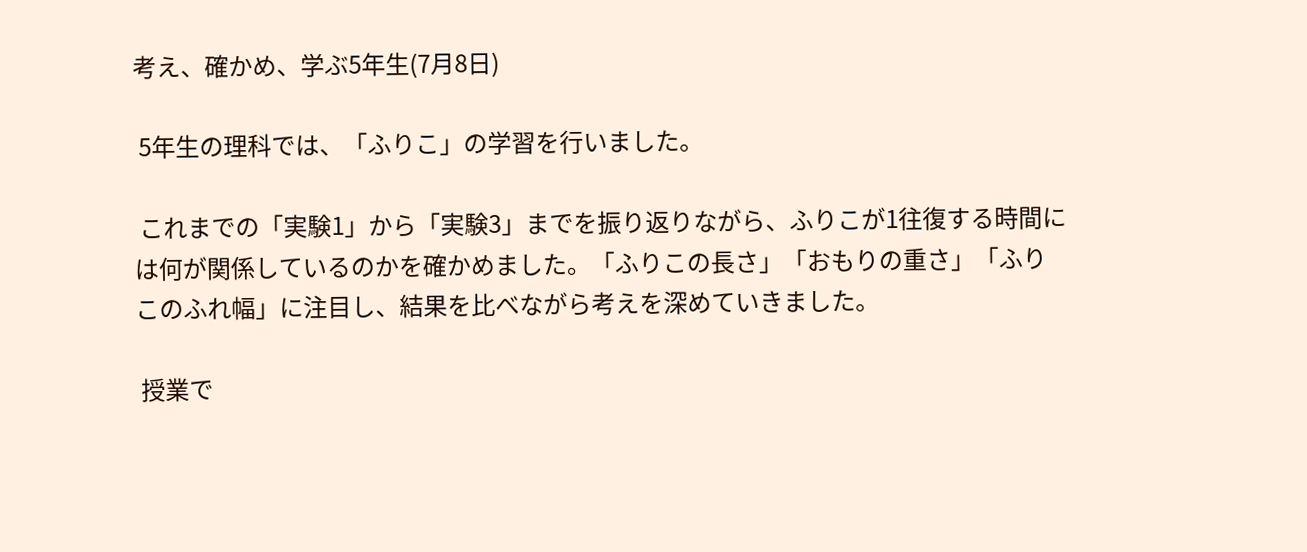考え、確かめ、学ぶ5年生(7月8日)

 5年生の理科では、「ふりこ」の学習を行いました。

 これまでの「実験1」から「実験3」までを振り返りながら、ふりこが1往復する時間には何が関係しているのかを確かめました。「ふりこの長さ」「おもりの重さ」「ふりこのふれ幅」に注目し、結果を比べながら考えを深めていきました。

 授業で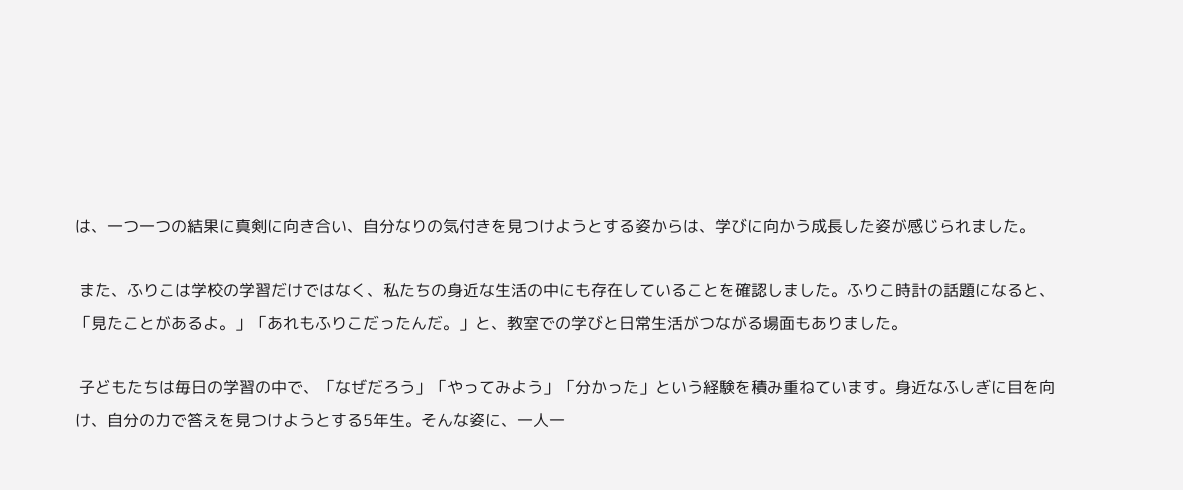は、一つ一つの結果に真剣に向き合い、自分なりの気付きを見つけようとする姿からは、学びに向かう成長した姿が感じられました。

 また、ふりこは学校の学習だけではなく、私たちの身近な生活の中にも存在していることを確認しました。ふりこ時計の話題になると、「見たことがあるよ。」「あれもふりこだったんだ。」と、教室での学びと日常生活がつながる場面もありました。

 子どもたちは毎日の学習の中で、「なぜだろう」「やってみよう」「分かった」という経験を積み重ねています。身近なふしぎに目を向け、自分の力で答えを見つけようとする5年生。そんな姿に、一人一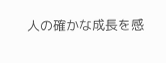人の確かな成長を感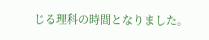じる理科の時間となりました。